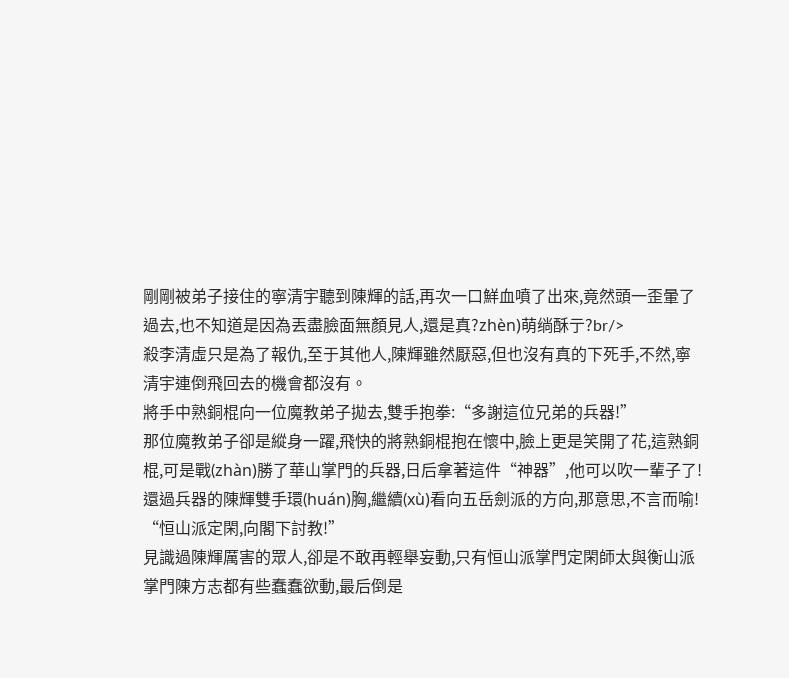剛剛被弟子接住的寧清宇聽到陳輝的話,再次一口鮮血噴了出來,竟然頭一歪暈了過去,也不知道是因為丟盡臉面無顏見人,還是真?zhèn)萌绱酥亍?br/>
殺李清虛只是為了報仇,至于其他人,陳輝雖然厭惡,但也沒有真的下死手,不然,寧清宇連倒飛回去的機會都沒有。
將手中熟銅棍向一位魔教弟子拋去,雙手抱拳:“多謝這位兄弟的兵器!”
那位魔教弟子卻是縱身一躍,飛快的將熟銅棍抱在懷中,臉上更是笑開了花,這熟銅棍,可是戰(zhàn)勝了華山掌門的兵器,日后拿著這件“神器”,他可以吹一輩子了!
還過兵器的陳輝雙手環(huán)胸,繼續(xù)看向五岳劍派的方向,那意思,不言而喻!
“恒山派定閑,向閣下討教!”
見識過陳輝厲害的眾人,卻是不敢再輕舉妄動,只有恒山派掌門定閑師太與衡山派掌門陳方志都有些蠢蠢欲動,最后倒是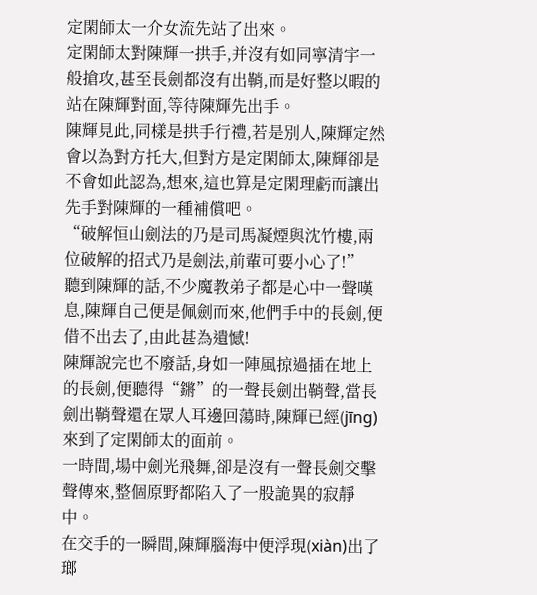定閑師太一介女流先站了出來。
定閑師太對陳輝一拱手,并沒有如同寧清宇一般搶攻,甚至長劍都沒有出鞘,而是好整以暇的站在陳輝對面,等待陳輝先出手。
陳輝見此,同樣是拱手行禮,若是別人,陳輝定然會以為對方托大,但對方是定閑師太,陳輝卻是不會如此認為,想來,這也算是定閑理虧而讓出先手對陳輝的一種補償吧。
“破解恒山劍法的乃是司馬凝煙與沈竹樓,兩位破解的招式乃是劍法,前輩可要小心了!”
聽到陳輝的話,不少魔教弟子都是心中一聲嘆息,陳輝自己便是佩劍而來,他們手中的長劍,便借不出去了,由此甚為遺憾!
陳輝說完也不廢話,身如一陣風掠過插在地上的長劍,便聽得“鏘”的一聲長劍出鞘聲,當長劍出鞘聲還在眾人耳邊回蕩時,陳輝已經(jīng)來到了定閑師太的面前。
一時間,場中劍光飛舞,卻是沒有一聲長劍交擊聲傳來,整個原野都陷入了一股詭異的寂靜中。
在交手的一瞬間,陳輝腦海中便浮現(xiàn)出了瑯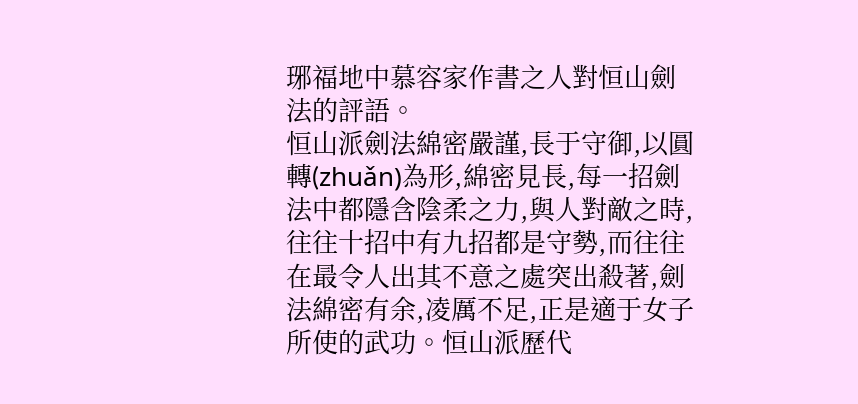琊福地中慕容家作書之人對恒山劍法的評語。
恒山派劍法綿密嚴謹,長于守御,以圓轉(zhuǎn)為形,綿密見長,每一招劍法中都隱含陰柔之力,與人對敵之時,往往十招中有九招都是守勢,而往往在最令人出其不意之處突出殺著,劍法綿密有余,凌厲不足,正是適于女子所使的武功。恒山派歷代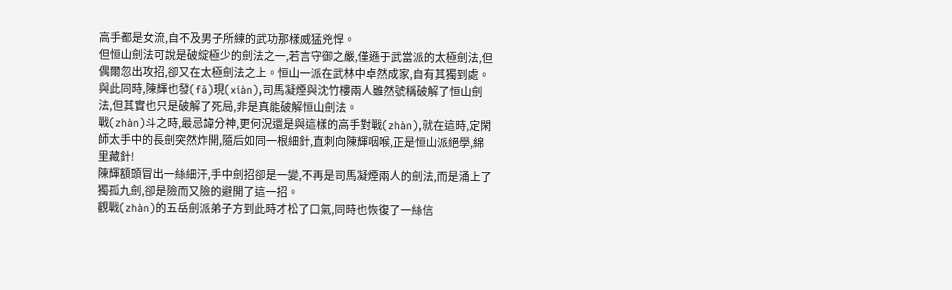高手都是女流,自不及男子所練的武功那樣威猛兇悍。
但恒山劍法可說是破綻極少的劍法之一,若言守御之嚴,僅遜于武當派的太極劍法,但偶爾忽出攻招,卻又在太極劍法之上。恒山一派在武林中卓然成家,自有其獨到處。
與此同時,陳輝也發(fā)現(xiàn),司馬凝煙與沈竹樓兩人雖然號稱破解了恒山劍法,但其實也只是破解了死局,非是真能破解恒山劍法。
戰(zhàn)斗之時,最忌諱分神,更何況還是與這樣的高手對戰(zhàn),就在這時,定閑師太手中的長劍突然炸開,隨后如同一根細針,直刺向陳輝咽喉,正是恒山派絕學,綿里藏針!
陳輝額頭冒出一絲細汗,手中劍招卻是一變,不再是司馬凝煙兩人的劍法,而是涌上了獨孤九劍,卻是險而又險的避開了這一招。
觀戰(zhàn)的五岳劍派弟子方到此時才松了口氣,同時也恢復了一絲信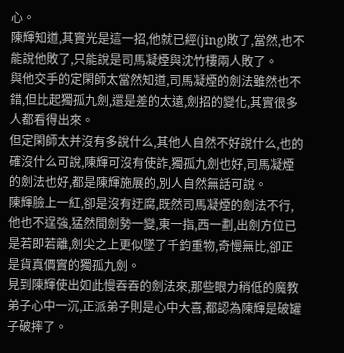心。
陳輝知道,其實光是這一招,他就已經(jīng)敗了,當然,也不能說他敗了,只能說是司馬凝煙與沈竹樓兩人敗了。
與他交手的定閑師太當然知道,司馬凝煙的劍法雖然也不錯,但比起獨孤九劍,還是差的太遠,劍招的變化,其實很多人都看得出來。
但定閑師太并沒有多說什么,其他人自然不好說什么,也的確沒什么可說,陳輝可沒有使詐,獨孤九劍也好,司馬凝煙的劍法也好,都是陳輝施展的,別人自然無話可說。
陳輝臉上一紅,卻是沒有迂腐,既然司馬凝煙的劍法不行,他也不逞強,猛然間劍勢一變,東一指,西一劃,出劍方位已是若即若離,劍尖之上更似墜了千鈞重物,奇慢無比,卻正是貨真價實的獨孤九劍。
見到陳輝使出如此慢吞吞的劍法來,那些眼力稍低的魔教弟子心中一沉,正派弟子則是心中大喜,都認為陳輝是破罐子破摔了。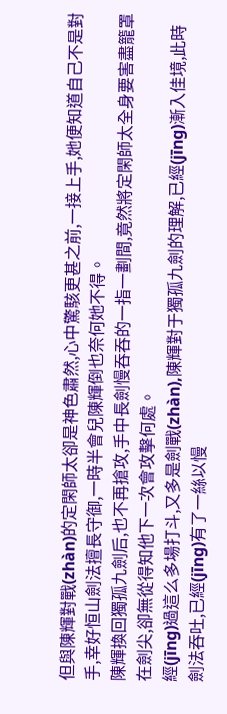但與陳輝對戰(zhàn)的定閑師太卻是神色肅然,心中驚駭更甚之前,一接上手,她便知道自己不是對手,幸好恒山劍法擅長守御,一時半會兒陳輝倒也奈何她不得。
陳輝換回獨孤九劍后,也不再搶攻,手中長劍慢吞吞的一指一劃間,竟然將定閑師太全身要害盡籠罩在劍尖,卻無從得知他下一次會攻擊何處。
經(jīng)過這么多場打斗,又多是劍戰(zhàn),陳輝對于獨孤九劍的理解,已經(jīng)漸入佳境,此時劍法吞吐,已經(jīng)有了一絲以慢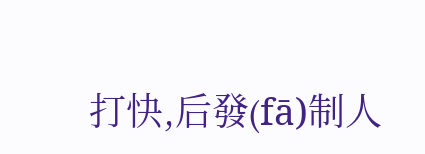打快,后發(fā)制人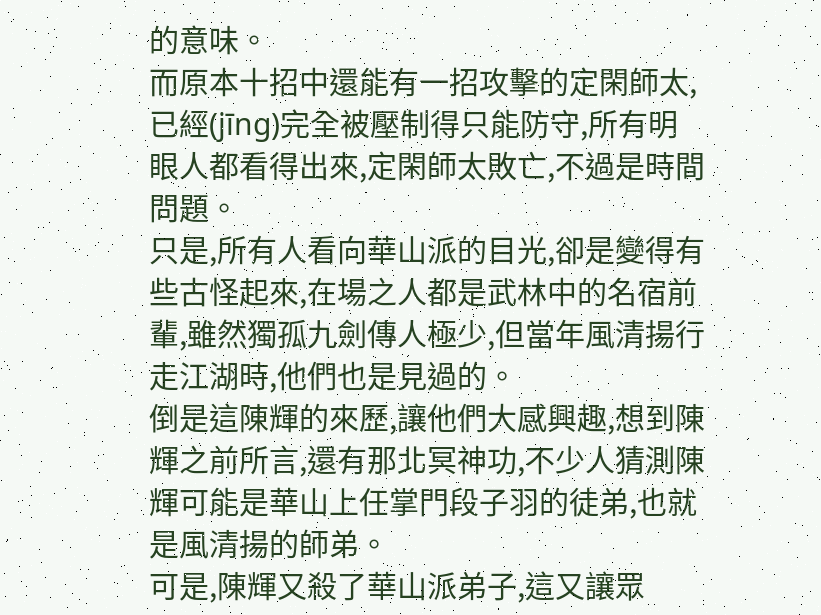的意味。
而原本十招中還能有一招攻擊的定閑師太,已經(jīng)完全被壓制得只能防守,所有明眼人都看得出來,定閑師太敗亡,不過是時間問題。
只是,所有人看向華山派的目光,卻是變得有些古怪起來,在場之人都是武林中的名宿前輩,雖然獨孤九劍傳人極少,但當年風清揚行走江湖時,他們也是見過的。
倒是這陳輝的來歷,讓他們大感興趣,想到陳輝之前所言,還有那北冥神功,不少人猜測陳輝可能是華山上任掌門段子羽的徒弟,也就是風清揚的師弟。
可是,陳輝又殺了華山派弟子,這又讓眾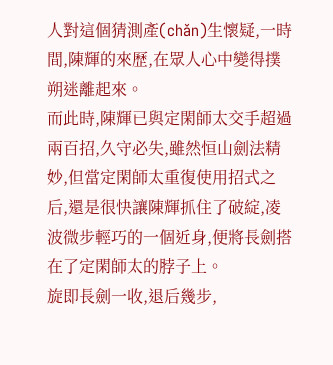人對這個猜測產(chǎn)生懷疑,一時間,陳輝的來歷,在眾人心中變得撲朔迷離起來。
而此時,陳輝已與定閑師太交手超過兩百招,久守必失,雖然恒山劍法精妙,但當定閑師太重復使用招式之后,還是很快讓陳輝抓住了破綻,凌波微步輕巧的一個近身,便將長劍搭在了定閑師太的脖子上。
旋即長劍一收,退后幾步,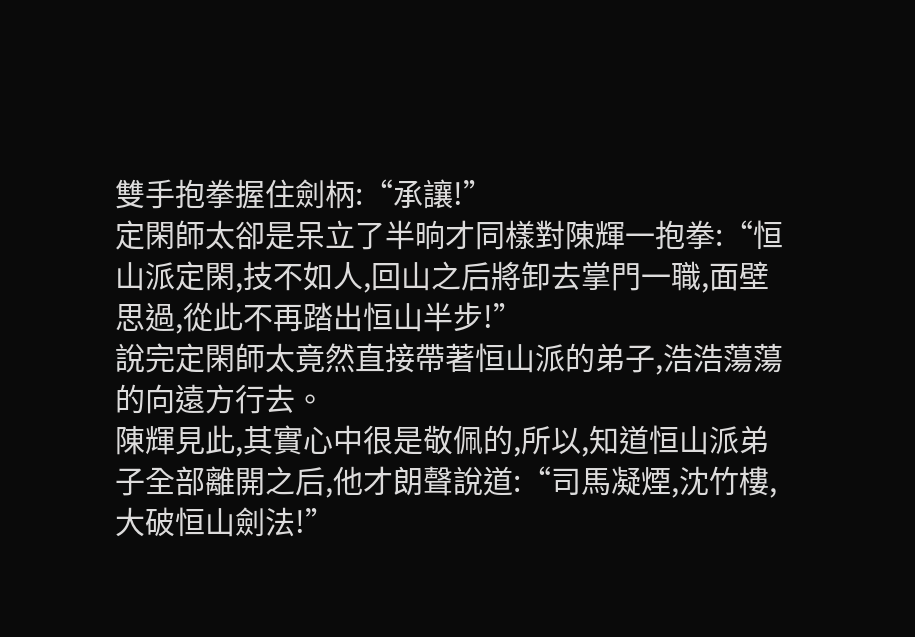雙手抱拳握住劍柄:“承讓!”
定閑師太卻是呆立了半晌才同樣對陳輝一抱拳:“恒山派定閑,技不如人,回山之后將卸去掌門一職,面壁思過,從此不再踏出恒山半步!”
說完定閑師太竟然直接帶著恒山派的弟子,浩浩蕩蕩的向遠方行去。
陳輝見此,其實心中很是敬佩的,所以,知道恒山派弟子全部離開之后,他才朗聲說道:“司馬凝煙,沈竹樓,大破恒山劍法!”